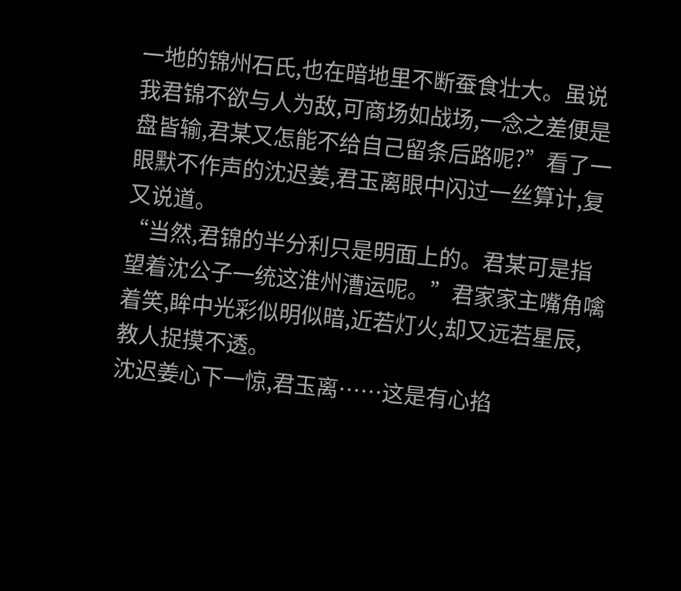一地的锦州石氏,也在暗地里不断蚕食壮大。虽说我君锦不欲与人为敌,可商场如战场,一念之差便是盘皆输,君某又怎能不给自己留条后路呢?”看了一眼默不作声的沈迟姜,君玉离眼中闪过一丝算计,复又说道。
“当然,君锦的半分利只是明面上的。君某可是指望着沈公子一统这淮州漕运呢。”君家家主嘴角噙着笑,眸中光彩似明似暗,近若灯火,却又远若星辰,教人捉摸不透。
沈迟姜心下一惊,君玉离……这是有心掐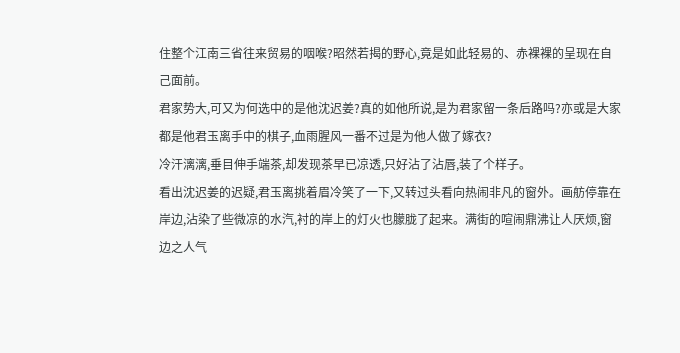住整个江南三省往来贸易的咽喉?昭然若揭的野心,竟是如此轻易的、赤裸裸的呈现在自己面前。
君家势大,可又为何选中的是他沈迟姜?真的如他所说,是为君家留一条后路吗?亦或是大家都是他君玉离手中的棋子,血雨腥风一番不过是为他人做了嫁衣?
冷汗漓漓,垂目伸手端茶,却发现茶早已凉透,只好沾了沾唇,装了个样子。
看出沈迟姜的迟疑,君玉离挑着眉冷笑了一下,又转过头看向热闹非凡的窗外。画舫停靠在岸边,沾染了些微凉的水汽,衬的岸上的灯火也朦胧了起来。满街的喧闹鼎沸让人厌烦,窗边之人气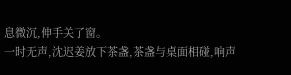息微沉,伸手关了窗。
一时无声,沈迟姜放下茶盏,茶盏与桌面相碰,响声